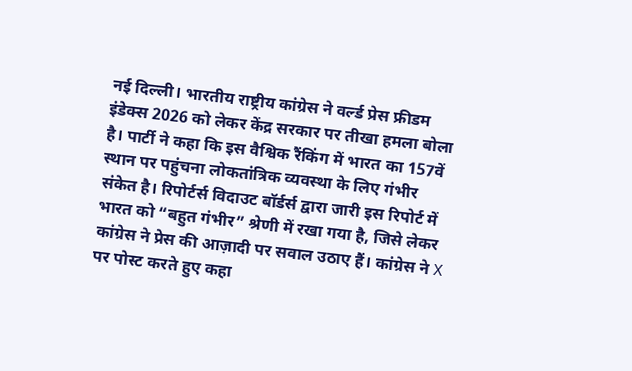नई दिल्ली। भारतीय राष्ट्रीय कांग्रेस ने वर्ल्ड प्रेस फ्रीडम इंडेक्स 2026 को लेकर केंद्र सरकार पर तीखा हमला बोला है। पार्टी ने कहा कि इस वैश्विक रैंकिंग में भारत का 157वें स्थान पर पहुंचना लोकतांत्रिक व्यवस्था के लिए गंभीर संकेत है। रिपोर्टर्स विदाउट बॉर्डर्स द्वारा जारी इस रिपोर्ट में भारत को “बहुत गंभीर” श्रेणी में रखा गया है, जिसे लेकर कांग्रेस ने प्रेस की आज़ादी पर सवाल उठाए हैं। कांग्रेस ने X पर पोस्ट करते हुए कहा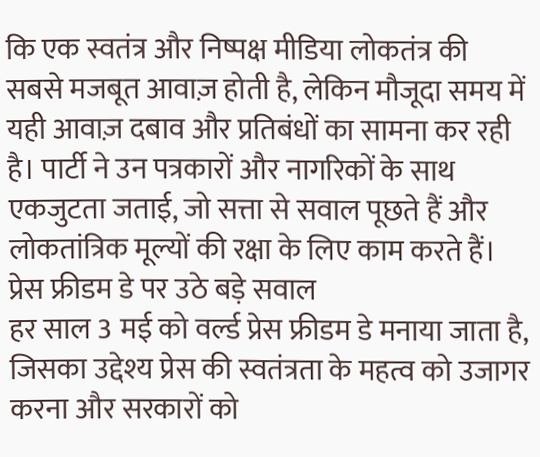कि एक स्वतंत्र और निष्पक्ष मीडिया लोकतंत्र की सबसे मजबूत आवाज़ होती है, लेकिन मौजूदा समय में यही आवाज़ दबाव और प्रतिबंधों का सामना कर रही है। पार्टी ने उन पत्रकारों और नागरिकों के साथ एकजुटता जताई, जो सत्ता से सवाल पूछते हैं और लोकतांत्रिक मूल्यों की रक्षा के लिए काम करते हैं।
प्रेस फ्रीडम डे पर उठे बड़े सवाल
हर साल 3 मई को वर्ल्ड प्रेस फ्रीडम डे मनाया जाता है, जिसका उद्देश्य प्रेस की स्वतंत्रता के महत्व को उजागर करना और सरकारों को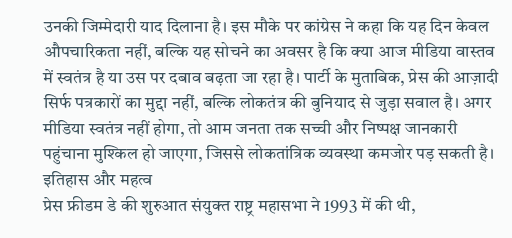उनकी जिम्मेदारी याद दिलाना है। इस मौके पर कांग्रेस ने कहा कि यह दिन केवल औपचारिकता नहीं, बल्कि यह सोचने का अवसर है कि क्या आज मीडिया वास्तव में स्वतंत्र है या उस पर दबाव बढ़ता जा रहा है। पार्टी के मुताबिक, प्रेस की आज़ादी सिर्फ पत्रकारों का मुद्दा नहीं, बल्कि लोकतंत्र की बुनियाद से जुड़ा सवाल है। अगर मीडिया स्वतंत्र नहीं होगा, तो आम जनता तक सच्ची और निष्पक्ष जानकारी पहुंचाना मुश्किल हो जाएगा, जिससे लोकतांत्रिक व्यवस्था कमजोर पड़ सकती है।
इतिहास और महत्व
प्रेस फ्रीडम डे की शुरुआत संयुक्त राष्ट्र महासभा ने 1993 में की थी,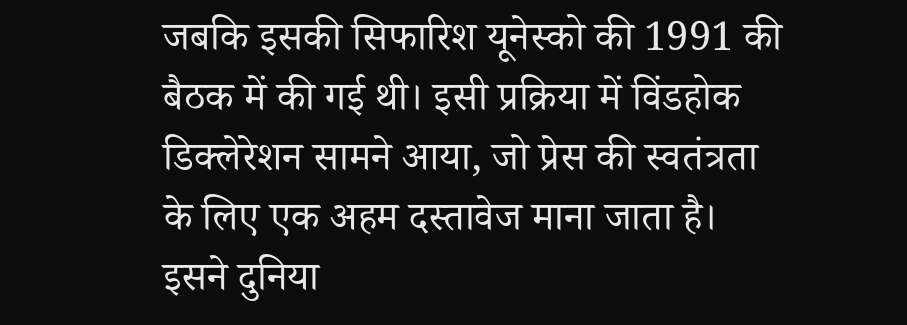जबकि इसकी सिफारिश यूनेस्को की 1991 की बैठक में की गई थी। इसी प्रक्रिया में विंडहोक डिक्लेरेशन सामने आया, जो प्रेस की स्वतंत्रता के लिए एक अहम दस्तावेज माना जाता है। इसने दुनिया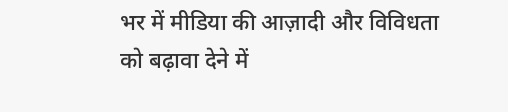भर में मीडिया की आज़ादी और विविधता को बढ़ावा देने में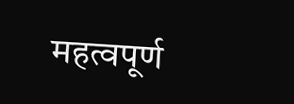महत्वपूर्ण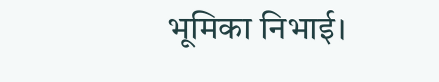भूमिका निभाई।